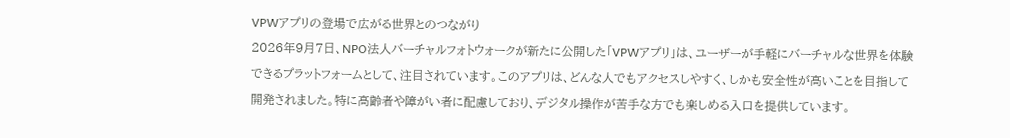VPWアプリの登場で広がる世界とのつながり
2026年9月7日、NPO法人バーチャルフォトウォークが新たに公開した「VPWアプリ」は、ユーザーが手軽にバーチャルな世界を体験できるプラットフォームとして、注目されています。このアプリは、どんな人でもアクセスしやすく、しかも安全性が高いことを目指して開発されました。特に高齢者や障がい者に配慮しており、デジタル操作が苦手な方でも楽しめる入口を提供しています。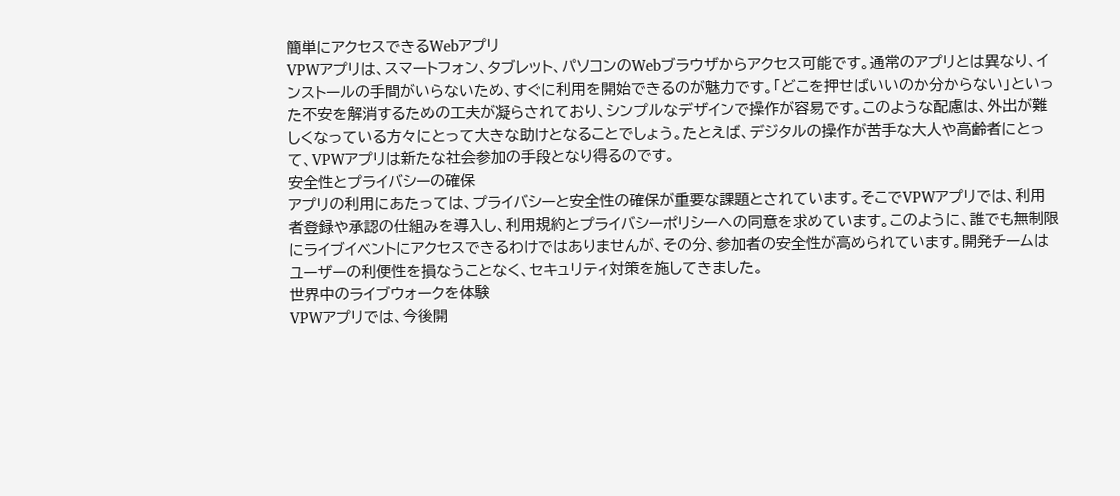簡単にアクセスできるWebアプリ
VPWアプリは、スマートフォン、タブレット、パソコンのWebブラウザからアクセス可能です。通常のアプリとは異なり、インストールの手間がいらないため、すぐに利用を開始できるのが魅力です。「どこを押せばいいのか分からない」といった不安を解消するための工夫が凝らされており、シンプルなデザインで操作が容易です。このような配慮は、外出が難しくなっている方々にとって大きな助けとなることでしょう。たとえば、デジタルの操作が苦手な大人や高齢者にとって、VPWアプリは新たな社会参加の手段となり得るのです。
安全性とプライバシーの確保
アプリの利用にあたっては、プライバシーと安全性の確保が重要な課題とされています。そこでVPWアプリでは、利用者登録や承認の仕組みを導入し、利用規約とプライバシーポリシーへの同意を求めています。このように、誰でも無制限にライブイベントにアクセスできるわけではありませんが、その分、参加者の安全性が高められています。開発チームはユーザーの利便性を損なうことなく、セキュリティ対策を施してきました。
世界中のライブウォークを体験
VPWアプリでは、今後開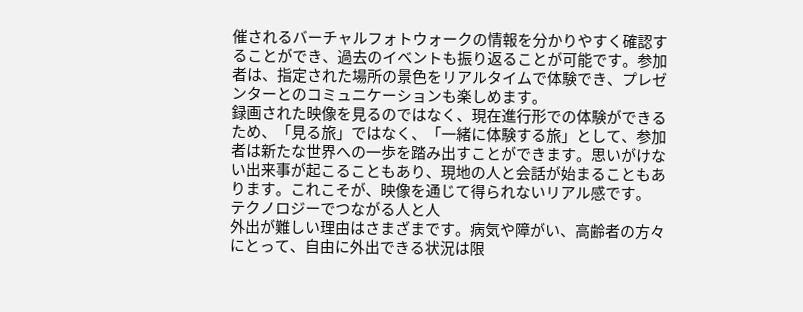催されるバーチャルフォトウォークの情報を分かりやすく確認することができ、過去のイベントも振り返ることが可能です。参加者は、指定された場所の景色をリアルタイムで体験でき、プレゼンターとのコミュニケーションも楽しめます。
録画された映像を見るのではなく、現在進行形での体験ができるため、「見る旅」ではなく、「一緒に体験する旅」として、参加者は新たな世界への一歩を踏み出すことができます。思いがけない出来事が起こることもあり、現地の人と会話が始まることもあります。これこそが、映像を通じて得られないリアル感です。
テクノロジーでつながる人と人
外出が難しい理由はさまざまです。病気や障がい、高齢者の方々にとって、自由に外出できる状況は限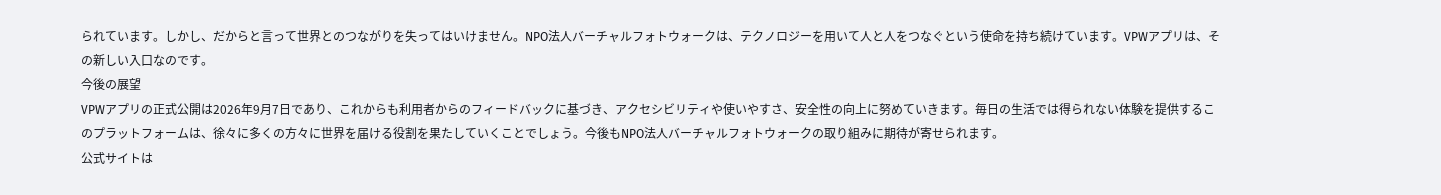られています。しかし、だからと言って世界とのつながりを失ってはいけません。NPO法人バーチャルフォトウォークは、テクノロジーを用いて人と人をつなぐという使命を持ち続けています。VPWアプリは、その新しい入口なのです。
今後の展望
VPWアプリの正式公開は2026年9月7日であり、これからも利用者からのフィードバックに基づき、アクセシビリティや使いやすさ、安全性の向上に努めていきます。毎日の生活では得られない体験を提供するこのプラットフォームは、徐々に多くの方々に世界を届ける役割を果たしていくことでしょう。今後もNPO法人バーチャルフォトウォークの取り組みに期待が寄せられます。
公式サイトは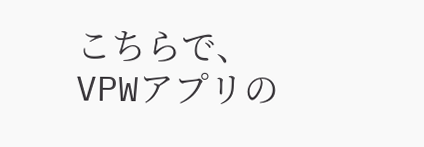こちらで、VPWアプリの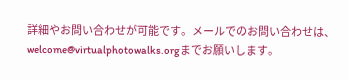詳細やお問い合わせが可能です。メールでのお問い合わせは、
welcome@virtualphotowalks.orgまでお願いします。